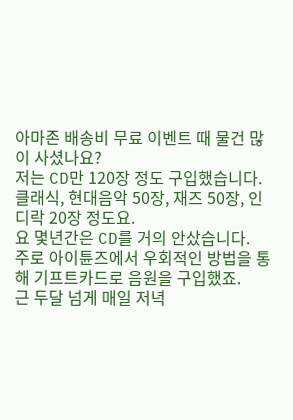아마존 배송비 무료 이벤트 때 물건 많이 사셨나요?
저는 CD만 120장 정도 구입했습니다.
클래식, 현대음악 50장, 재즈 50장, 인디락 20장 정도요.
요 몇년간은 CD를 거의 안샀습니다.
주로 아이튠즈에서 우회적인 방법을 통해 기프트카드로 음원을 구입했죠.
근 두달 넘게 매일 저녁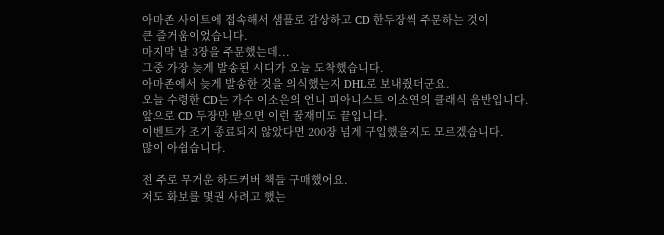아마존 사이트에 접속해서 샘플로 감상하고 CD 한두장씩 주문하는 것이
큰 즐거움이었습니다.
마지막 날 3장을 주문했는데...
그중 가장 늦게 발송된 시디가 오늘 도착했습니다.
아마존에서 늦게 발송한 것을 의식했는지 DHL로 보내줬더군요.
오늘 수령한 CD는 가수 이소은의 언니 피아니스트 이소연의 클래식 음반입니다.
앞으로 CD 두장만 받으면 이런 꿀재미도 끝입니다.
이벤트가 조기 종료되지 않았다면 200장 넘게 구입했을지도 모르겠습니다.
많이 아쉽습니다.

전 주로 무거운 하드커버 책들 구매했어요.
저도 화보를 몇권 사려고 했는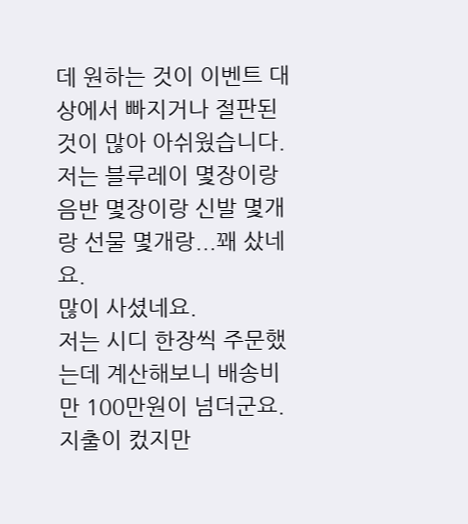데 원하는 것이 이벤트 대상에서 빠지거나 절판된 것이 많아 아쉬웠습니다.
저는 블루레이 몇장이랑 음반 몇장이랑 신발 몇개랑 선물 몇개랑...꽤 샀네요.
많이 사셨네요.
저는 시디 한장씩 주문했는데 계산해보니 배송비만 100만원이 넘더군요.
지출이 컸지만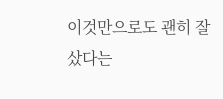이것만으로도 괜히 잘 샀다는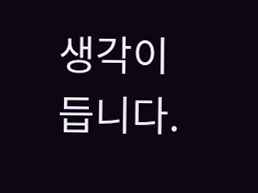생각이 듭니다.